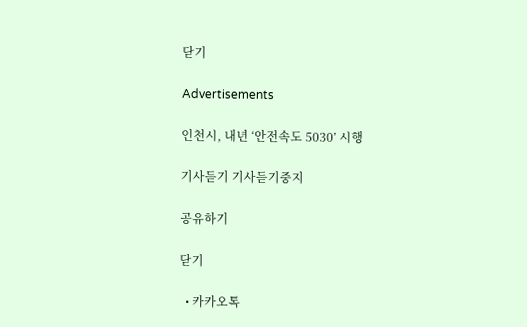닫기

Advertisements

인천시, 내년 ‘안전속도 5030’ 시행

기사듣기 기사듣기중지

공유하기

닫기

  • 카카오톡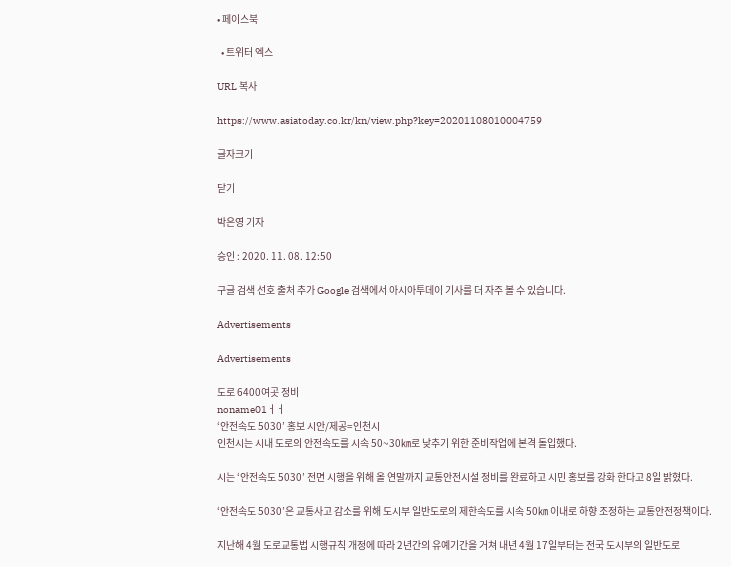• 페이스북

  • 트위터 엑스

URL 복사

https://www.asiatoday.co.kr/kn/view.php?key=20201108010004759

글자크기

닫기

박은영 기자

승인 : 2020. 11. 08. 12:50

구글 검색 선호 출처 추가 Google 검색에서 아시아투데이 기사를 더 자주 볼 수 있습니다.

Advertisements

Advertisements

도로 6400여곳 정비
noname01ㅓㅓ
‘안전속도 5030’ 홍보 시안/제공=인천시
인천시는 시내 도로의 안전속도를 시속 50~30㎞로 낮추기 위한 준비작업에 본격 돌입했다.

시는 ‘안전속도 5030’ 전면 시행을 위해 올 연말까지 교통안전시설 정비를 완료하고 시민 홍보를 강화 한다고 8일 밝혔다.

‘안전속도 5030’은 교통사고 감소를 위해 도시부 일반도로의 제한속도를 시속 50㎞ 이내로 하향 조정하는 교통안전정책이다.

지난해 4월 도로교통법 시행규칙 개정에 따라 2년간의 유예기간을 거쳐 내년 4월 17일부터는 전국 도시부의 일반도로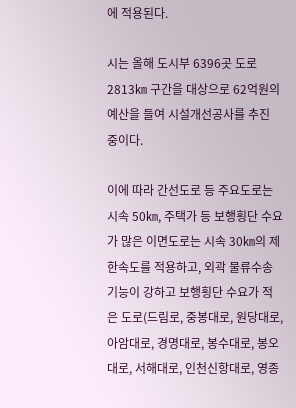에 적용된다.

시는 올해 도시부 6396곳 도로 2813㎞ 구간을 대상으로 62억원의 예산을 들여 시설개선공사를 추진 중이다.

이에 따라 간선도로 등 주요도로는 시속 50㎞, 주택가 등 보행횡단 수요가 많은 이면도로는 시속 30㎞의 제한속도를 적용하고, 외곽 물류수송 기능이 강하고 보행횡단 수요가 적은 도로(드림로, 중봉대로, 원당대로, 아암대로, 경명대로, 봉수대로, 봉오대로, 서해대로, 인천신항대로, 영종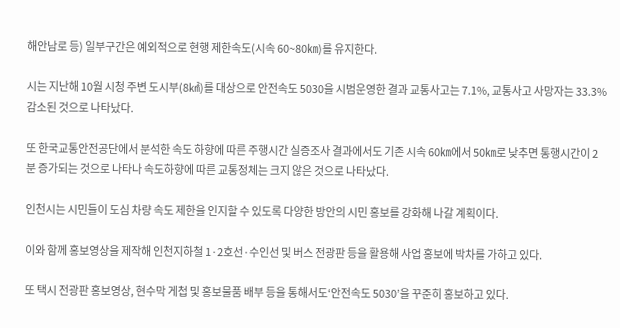해안남로 등) 일부구간은 예외적으로 현행 제한속도(시속 60~80㎞)를 유지한다.

시는 지난해 10월 시청 주변 도시부(8㎢)를 대상으로 안전속도 5030을 시범운영한 결과 교통사고는 7.1%, 교통사고 사망자는 33.3% 감소된 것으로 나타났다.

또 한국교통안전공단에서 분석한 속도 하향에 따른 주행시간 실증조사 결과에서도 기존 시속 60㎞에서 50㎞로 낮추면 통행시간이 2분 증가되는 것으로 나타나 속도하향에 따른 교통정체는 크지 않은 것으로 나타났다.

인천시는 시민들이 도심 차량 속도 제한을 인지할 수 있도록 다양한 방안의 시민 홍보를 강화해 나갈 계획이다.

이와 함께 홍보영상을 제작해 인천지하철 1·2호선·수인선 및 버스 전광판 등을 활용해 사업 홍보에 박차를 가하고 있다.

또 택시 전광판 홍보영상, 현수막 게첩 및 홍보물품 배부 등을 통해서도‘안전속도 5030’을 꾸준히 홍보하고 있다.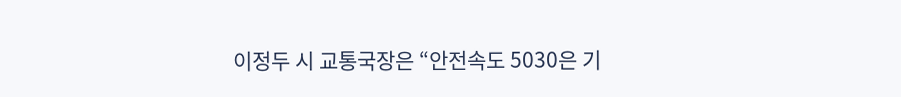이정두 시 교통국장은 “안전속도 5030은 기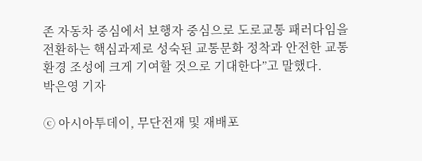존 자동차 중심에서 보행자 중심으로 도로교통 패러다임을 전환하는 핵심과제로 성숙된 교통문화 정착과 안전한 교통 환경 조성에 크게 기여할 것으로 기대한다”고 말했다.
박은영 기자

ⓒ 아시아투데이, 무단전재 및 재배포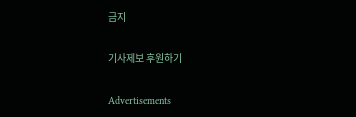금지

기사제보 후원하기

Advertisements